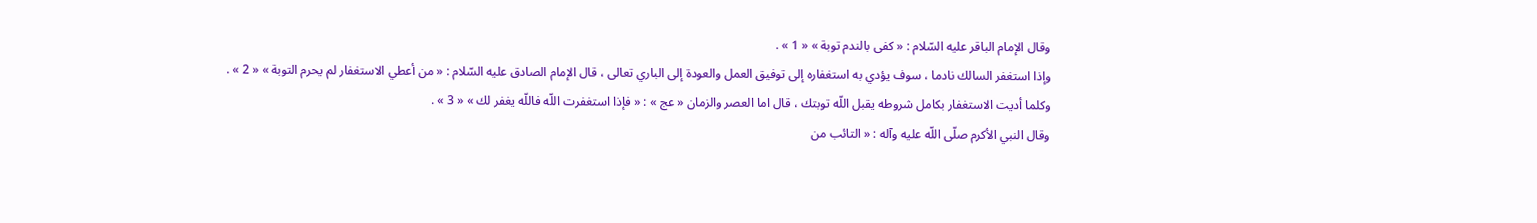وقال الإمام الباقر عليه السّلام : « كفى بالندم توبة » « 1 » .
وإذا استغفر السالك نادما ، سوف يؤدي به استغفاره إلى توفيق العمل والعودة إلى الباري تعالى ، قال الإمام الصادق عليه السّلام : « من أعطي الاستغفار لم يحرم التوبة » « 2 » .
وكلما أديت الاستغفار بكامل شروطه يقبل اللّه توبتك ، قال اما العصر والزمان « عج » : « فإذا استغفرت اللّه فاللّه يغفر لك » « 3 » .
وقال النبي الأكرم صلّى اللّه عليه وآله : « التائب من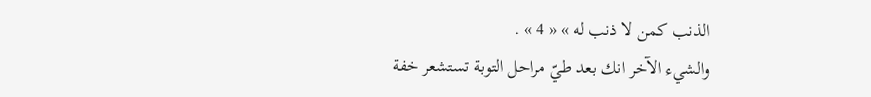الذنب كمن لا ذنب له » « 4 » .
والشيء الآخر انك بعد طيّ مراحل التوبة تستشعر خفة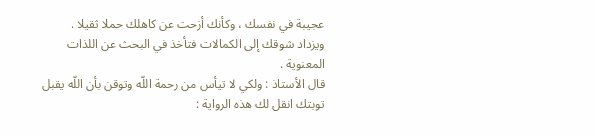عجيبة في نفسك ، وكأنك أزحت عن كاهلك حملا ثقيلا .
ويزداد شوقك إلى الكمالات فتأخذ في البحث عن اللذات المعنوية .
قال الأستاذ : ولكي لا تيأس من رحمة اللّه وتوقن بأن اللّه يقبل توبتك انقل لك هذه الرواية :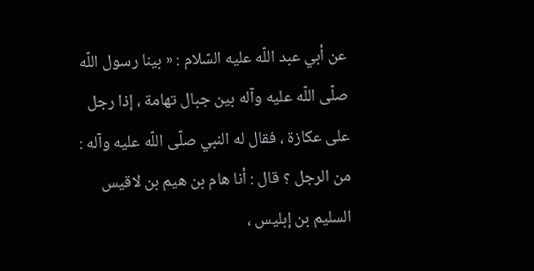عن أبي عبد اللّه عليه السّلام : « بينا رسول اللّه صلّى اللّه عليه وآله بين جبال تهامة ، إذا رجل على عكازة ، فقال له النبي صلّى اللّه عليه وآله : من الرجل ؟ قال : أنا هام بن هيم بن لاقيس السليم بن إبليس ،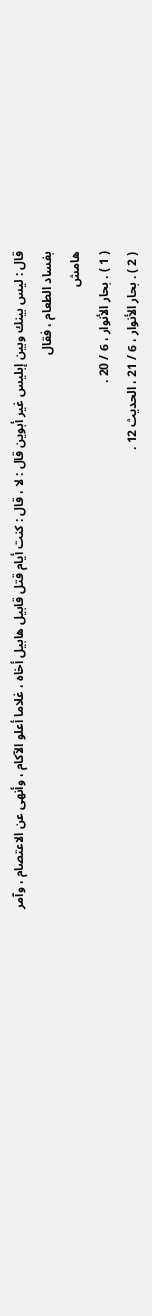قال : ليس بينك وبين إبليس غير أبوين قال : لا ، قال : كنت أيام قتل قابيل هابيل أخاه ، غلاما أعلو الآكام ، وأنهى عن الاعتصام ، وآمر بفساد الطعام ، فقال
هامش
( 1 ) . بحار الأنوار ، 6 / 20 .
( 2 ) . بحار الأنوار ، 6 / 21 ، الحديث 12 .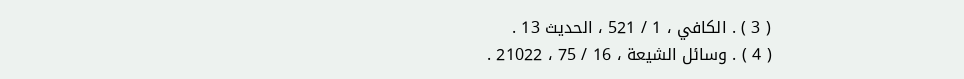( 3 ) . الكافي ، 1 / 521 ، الحديث 13 .
( 4 ) . وسائل الشيعة ، 16 / 75 ، 21022 .